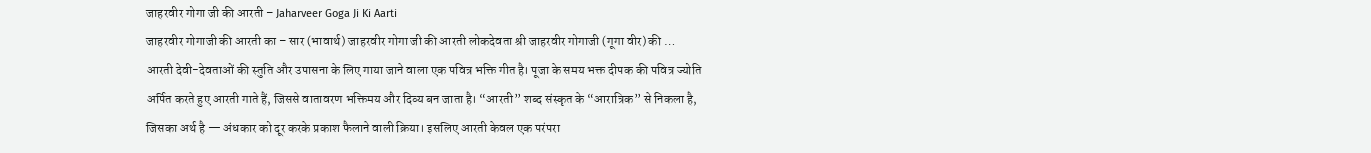जाहरवीर गोगा जी की आरती – Jaharveer Goga Ji Ki Aarti
जाहरवीर गोगाजी की आरती का – सार (भावार्थ) जाहरवीर गोगा जी की आरती लोकदेवता श्री जाहरवीर गोगाजी (गूगा वीर) की …
आरती देवी-देवताओं की स्तुति और उपासना के लिए गाया जाने वाला एक पवित्र भक्ति गीत है। पूजा के समय भक्त दीपक की पवित्र ज्योति अर्पित करते हुए आरती गाते हैं, जिससे वातावरण भक्तिमय और दिव्य बन जाता है। “आरती” शब्द संस्कृत के “आरात्रिक” से निकला है, जिसका अर्थ है — अंधकार को दूर करके प्रकाश फैलाने वाली क्रिया। इसलिए आरती केवल एक परंपरा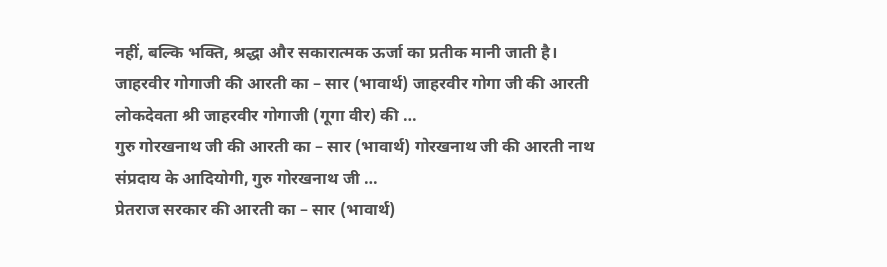नहीं, बल्कि भक्ति, श्रद्धा और सकारात्मक ऊर्जा का प्रतीक मानी जाती है।
जाहरवीर गोगाजी की आरती का – सार (भावार्थ) जाहरवीर गोगा जी की आरती लोकदेवता श्री जाहरवीर गोगाजी (गूगा वीर) की …
गुरु गोरखनाथ जी की आरती का – सार (भावार्थ) गोरखनाथ जी की आरती नाथ संप्रदाय के आदियोगी, गुरु गोरखनाथ जी …
प्रेतराज सरकार की आरती का – सार (भावार्थ)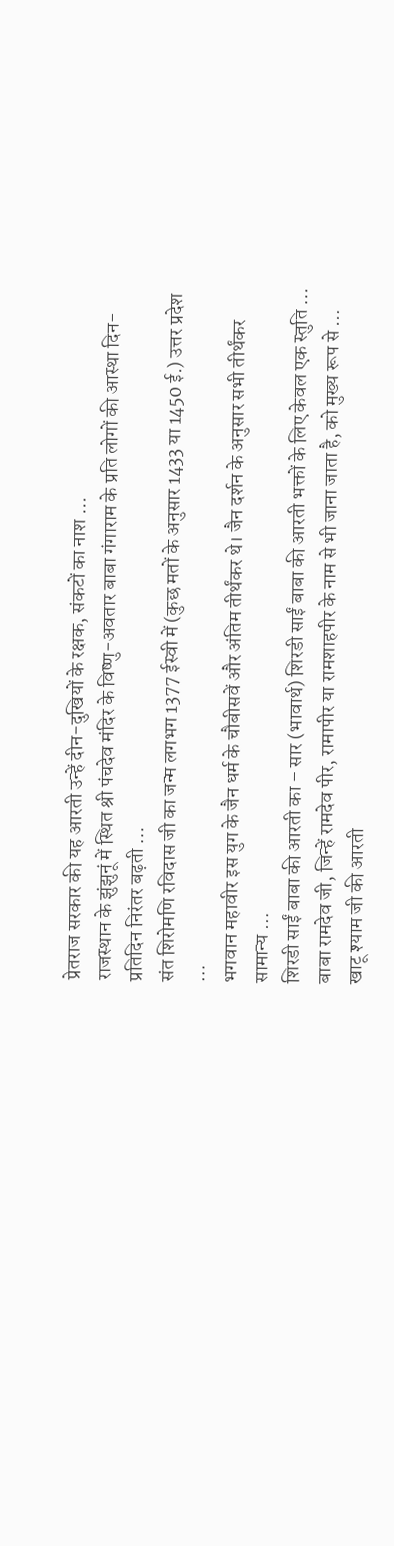प्रेतराज सरकार की यह आरती उन्हें दीन-दुखियों के रक्षक, संकटों का नाश …
राजस्थान के झुंझुनूं में स्थित श्री पंचदेव मंदिर के विष्णु-अवतार बाबा गंगाराम के प्रति लोगों की आस्था दिन-प्रतिदिन निरंतर बढ़ती …
संत शिरोमणि रविदास जी का जन्म लगभग 1377 ईस्वी में (कुछ मतों के अनुसार 1433 या 1450 ई.) उत्तर प्रदेश …
भगवान महावीर इस युग के जैन धर्म के चौबीसवें और अंतिम तीर्थंकर थे। जैन दर्शन के अनुसार सभी तीर्थंकर सामान्य …
शिरडी साईं बाबा की आरती का – सार (भावार्थ) शिरडी साईं बाबा की आरती भक्तों के लिए केवल एक स्तुति …
बाबा रामदेव जी, जिन्हें रामदेव पीर, रामापीर या रामशाहपीर के नाम से भी जाना जाता है, को मुख्य रूप से …
खाटू श्याम जी की आरती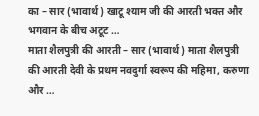का – सार (भावार्थ) खाटू श्याम जी की आरती भक्त और भगवान के बीच अटूट …
माता शैलपुत्री की आरती – सार (भावार्थ) माता शैलपुत्री की आरती देवी के प्रथम नवदुर्गा स्वरूप की महिमा, करुणा और …